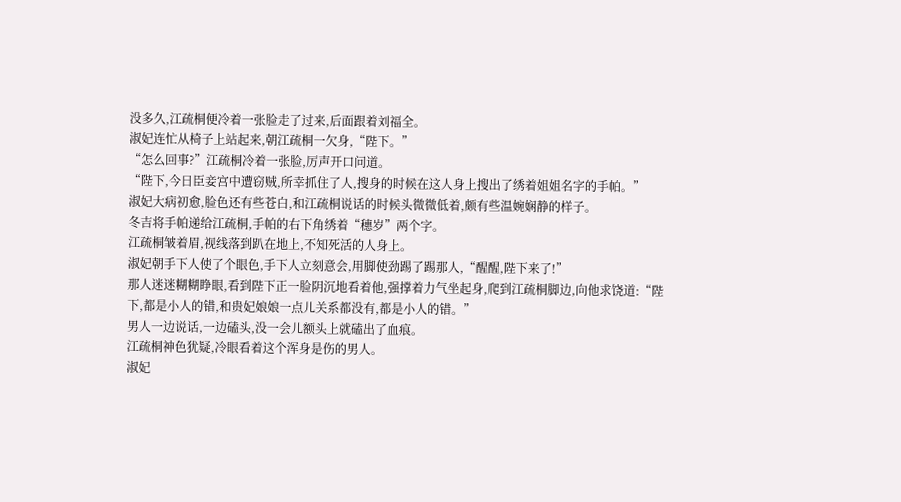没多久,江疏桐便冷着一张脸走了过来,后面跟着刘福全。
淑妃连忙从椅子上站起来,朝江疏桐一欠身,“陛下。”
“怎么回事?”江疏桐冷着一张脸,厉声开口问道。
“陛下,今日臣妾宫中遭窃贼,所幸抓住了人,搜身的时候在这人身上搜出了绣着姐姐名字的手帕。”
淑妃大病初愈,脸色还有些苍白,和江疏桐说话的时候头微微低着,颇有些温婉娴静的样子。
冬吉将手帕递给江疏桐,手帕的右下角绣着“穗岁”两个字。
江疏桐皱着眉,视线落到趴在地上,不知死活的人身上。
淑妃朝手下人使了个眼色,手下人立刻意会,用脚使劲踢了踢那人,“醒醒,陛下来了!”
那人迷迷糊糊睁眼,看到陛下正一脸阴沉地看着他,强撑着力气坐起身,爬到江疏桐脚边,向他求饶道:“陛下,都是小人的错,和贵妃娘娘一点儿关系都没有,都是小人的错。”
男人一边说话,一边磕头,没一会儿额头上就磕出了血痕。
江疏桐神色犹疑,冷眼看着这个浑身是伤的男人。
淑妃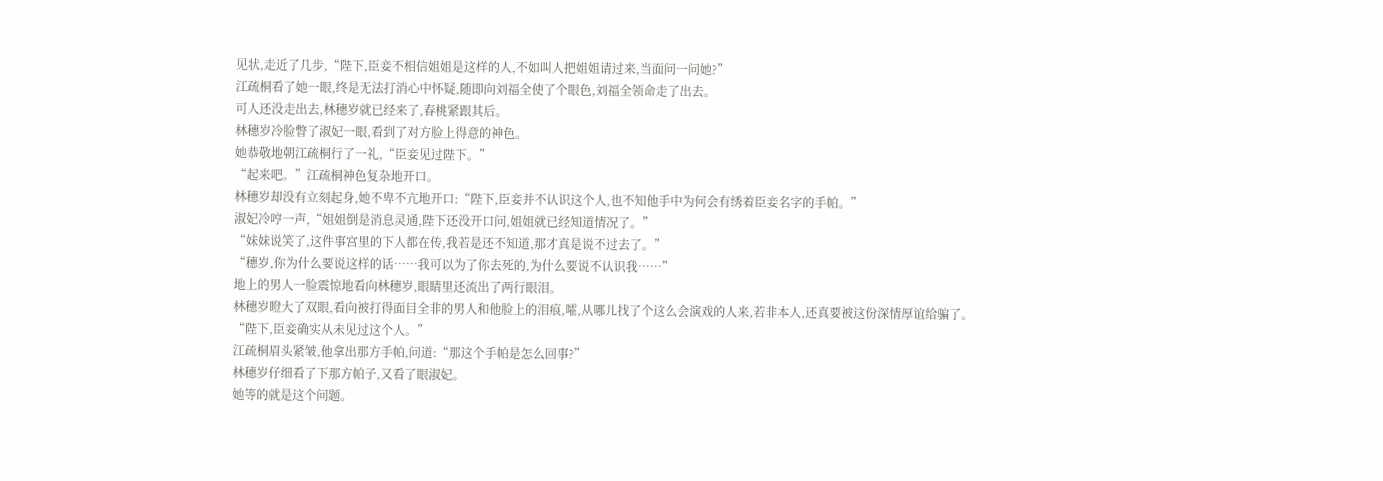见状,走近了几步,“陛下,臣妾不相信姐姐是这样的人,不如叫人把姐姐请过来,当面问一问她?”
江疏桐看了她一眼,终是无法打消心中怀疑,随即向刘福全使了个眼色,刘福全领命走了出去。
可人还没走出去,林穗岁就已经来了,春桃紧跟其后。
林穗岁冷脸瞥了淑妃一眼,看到了对方脸上得意的神色。
她恭敬地朝江疏桐行了一礼,“臣妾见过陛下。”
“起来吧。”江疏桐神色复杂地开口。
林穗岁却没有立刻起身,她不卑不亢地开口:“陛下,臣妾并不认识这个人,也不知他手中为何会有绣着臣妾名字的手帕。”
淑妃冷哼一声,“姐姐倒是消息灵通,陛下还没开口问,姐姐就已经知道情况了。”
“妹妹说笑了,这件事宫里的下人都在传,我若是还不知道,那才真是说不过去了。”
“穗岁,你为什么要说这样的话……我可以为了你去死的,为什么要说不认识我……”
地上的男人一脸震惊地看向林穗岁,眼睛里还流出了两行眼泪。
林穗岁瞪大了双眼,看向被打得面目全非的男人和他脸上的泪痕,嚯,从哪儿找了个这么会演戏的人来,若非本人,还真要被这份深情厚谊给骗了。
“陛下,臣妾确实从未见过这个人。”
江疏桐眉头紧皱,他拿出那方手帕,问道:“那这个手帕是怎么回事?”
林穗岁仔细看了下那方帕子,又看了眼淑妃。
她等的就是这个问题。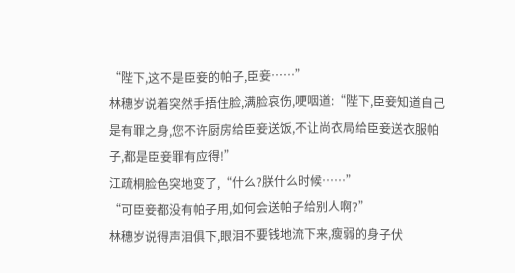“陛下,这不是臣妾的帕子,臣妾……”
林穗岁说着突然手捂住脸,满脸哀伤,哽咽道:“陛下,臣妾知道自己是有罪之身,您不许厨房给臣妾送饭,不让尚衣局给臣妾送衣服帕子,都是臣妾罪有应得!”
江疏桐脸色突地变了,“什么?朕什么时候……”
“可臣妾都没有帕子用,如何会送帕子给别人啊?”
林穗岁说得声泪俱下,眼泪不要钱地流下来,瘦弱的身子伏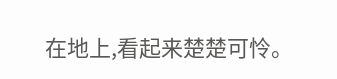在地上,看起来楚楚可怜。